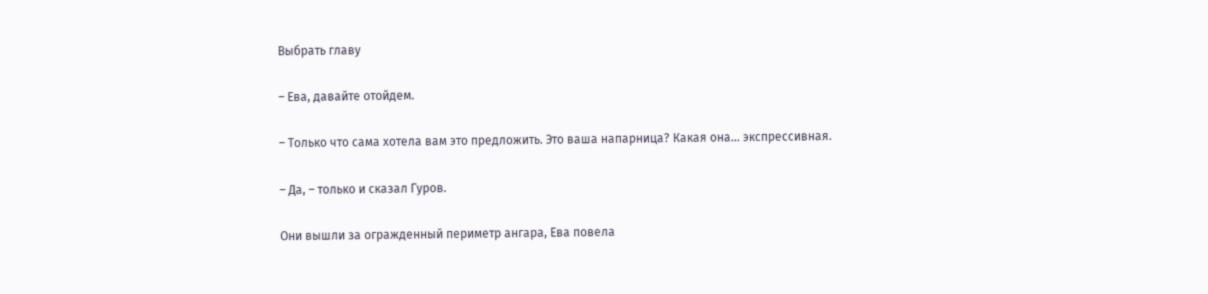Выбрать главу

– Ева, давайте отойдем.

– Только что сама хотела вам это предложить. Это ваша напарница? Какая она… экспрессивная.

– Да, – только и сказал Гуров.

Они вышли за огражденный периметр ангара, Ева повела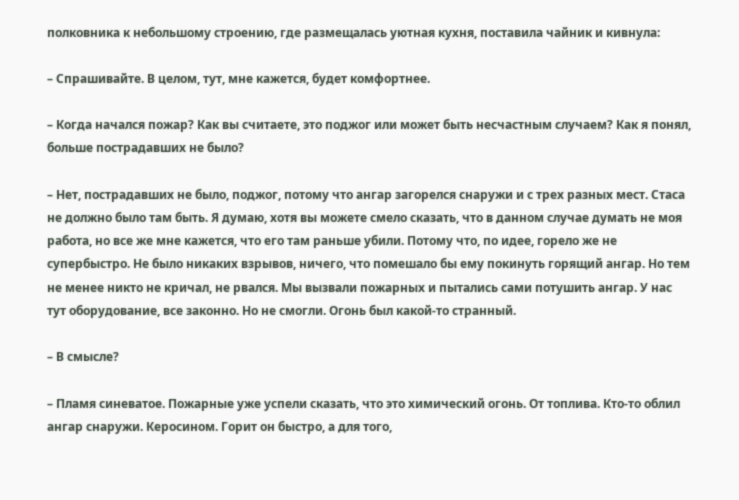полковника к небольшому строению, где размещалась уютная кухня, поставила чайник и кивнула:

– Спрашивайте. В целом, тут, мне кажется, будет комфортнее.

– Когда начался пожар? Как вы считаете, это поджог или может быть несчастным случаем? Как я понял, больше пострадавших не было?

– Нет, пострадавших не было, поджог, потому что ангар загорелся снаружи и с трех разных мест. Стаса не должно было там быть. Я думаю, хотя вы можете смело сказать, что в данном случае думать не моя работа, но все же мне кажется, что его там раньше убили. Потому что, по идее, горело же не супербыстро. Не было никаких взрывов, ничего, что помешало бы ему покинуть горящий ангар. Но тем не менее никто не кричал, не рвался. Мы вызвали пожарных и пытались сами потушить ангар. У нас тут оборудование, все законно. Но не смогли. Огонь был какой-то странный.

– В смысле?

– Пламя синеватое. Пожарные уже успели сказать, что это химический огонь. От топлива. Кто-то облил ангар снаружи. Керосином. Горит он быстро, а для того,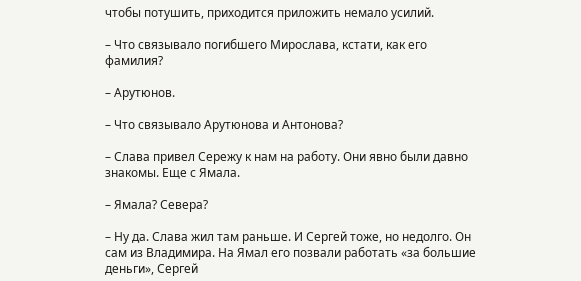чтобы потушить, приходится приложить немало усилий.

– Что связывало погибшего Мирослава, кстати, как его фамилия?

– Арутюнов.

– Что связывало Арутюнова и Антонова?

– Слава привел Сережу к нам на работу. Они явно были давно знакомы. Еще с Ямала.

– Ямала? Севера?

– Ну да. Слава жил там раньше. И Сергей тоже, но недолго. Он сам из Владимира. На Ямал его позвали работать «за большие деньги», Сергей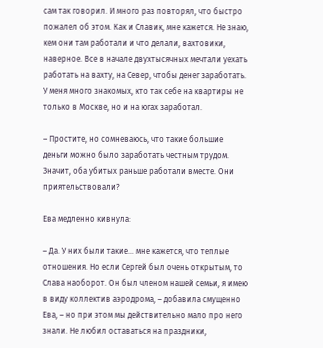сам так говорил. И много раз повторял, что быстро пожалел об этом. Как и Славик, мне кажется. Не знаю, кем они там работали и что делали, вахтовики, наверное. Все в начале двухтысячных мечтали уехать работать на вахту, на Север, чтобы денег заработать. У меня много знакомых, кто так себе на квартиры не только в Москве, но и на югах заработал.

– Простите, но сомневаюсь, что такие большие деньги можно было заработать честным трудом. Значит, оба убитых раньше работали вместе. Они приятельствовали?

Ева медленно кивнула:

– Да. У них были такие… мне кажется, что теплые отношения. Но если Сергей был очень открытым, то Слава наоборот. Он был членом нашей семьи, я имею в виду коллектив аэродрома, – добавила смущенно Ева, – но при этом мы действительно мало про него знали. Не любил оставаться на праздники,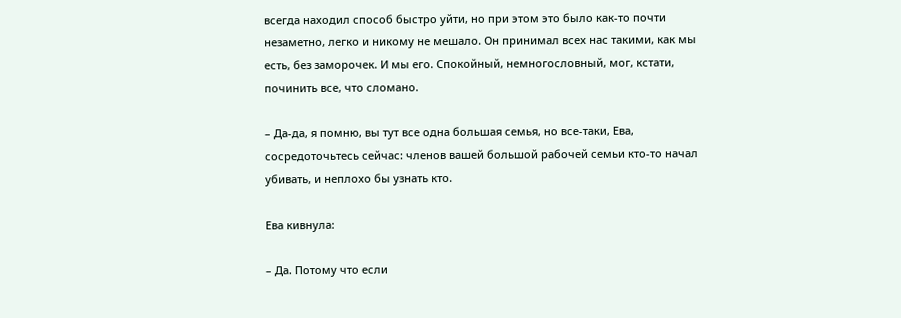всегда находил способ быстро уйти, но при этом это было как-то почти незаметно, легко и никому не мешало. Он принимал всех нас такими, как мы есть, без заморочек. И мы его. Спокойный, немногословный, мог, кстати, починить все, что сломано.

– Да-да, я помню, вы тут все одна большая семья, но все-таки, Ева, сосредоточьтесь сейчас: членов вашей большой рабочей семьи кто-то начал убивать, и неплохо бы узнать кто.

Ева кивнула:

– Да. Потому что если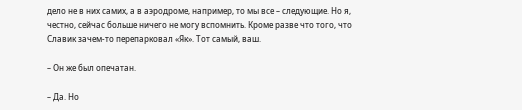дело не в них самих, а в аэродроме, например, то мы все – следующие. Но я, честно, сейчас больше ничего не могу вспомнить. Кроме разве что того, что Славик зачем-то перепарковал «Як». Тот самый, ваш.

– Он же был опечатан.

– Да. Но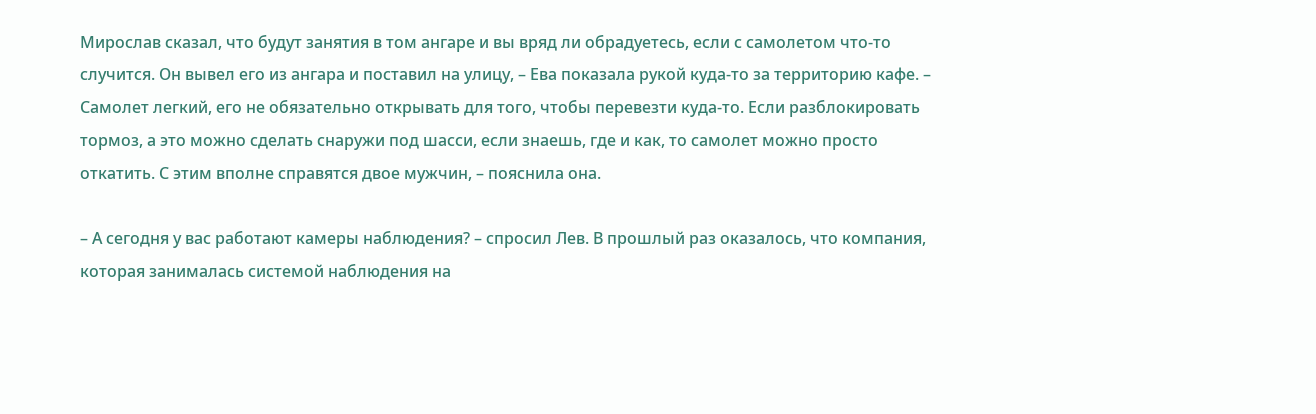Мирослав сказал, что будут занятия в том ангаре и вы вряд ли обрадуетесь, если с самолетом что-то случится. Он вывел его из ангара и поставил на улицу, – Ева показала рукой куда-то за территорию кафе. – Самолет легкий, его не обязательно открывать для того, чтобы перевезти куда-то. Если разблокировать тормоз, а это можно сделать снаружи под шасси, если знаешь, где и как, то самолет можно просто откатить. С этим вполне справятся двое мужчин, – пояснила она.

– А сегодня у вас работают камеры наблюдения? – спросил Лев. В прошлый раз оказалось, что компания, которая занималась системой наблюдения на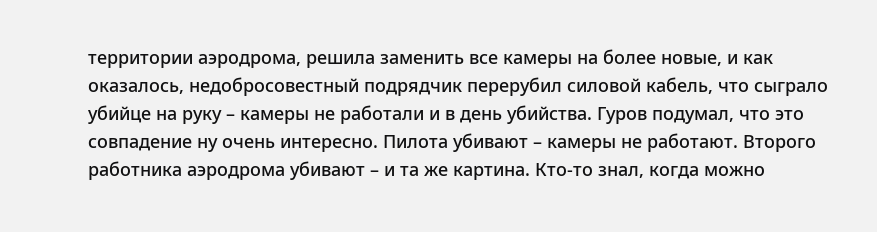территории аэродрома, решила заменить все камеры на более новые, и как оказалось, недобросовестный подрядчик перерубил силовой кабель, что сыграло убийце на руку – камеры не работали и в день убийства. Гуров подумал, что это совпадение ну очень интересно. Пилота убивают – камеры не работают. Второго работника аэродрома убивают – и та же картина. Кто-то знал, когда можно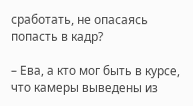сработать, не опасаясь попасть в кадр?

– Ева, а кто мог быть в курсе, что камеры выведены из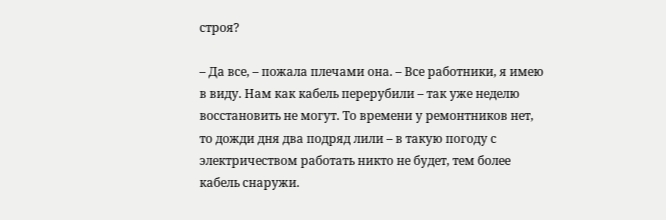строя?

– Да все, – пожала плечами она. – Все работники, я имею в виду. Нам как кабель перерубили – так уже неделю восстановить не могут. То времени у ремонтников нет, то дожди дня два подряд лили – в такую погоду с электричеством работать никто не будет, тем более кабель снаружи.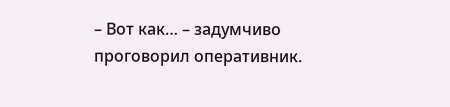– Вот как… – задумчиво проговорил оперативник.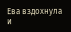Ева вздохнула и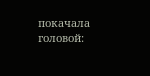покачала головой: